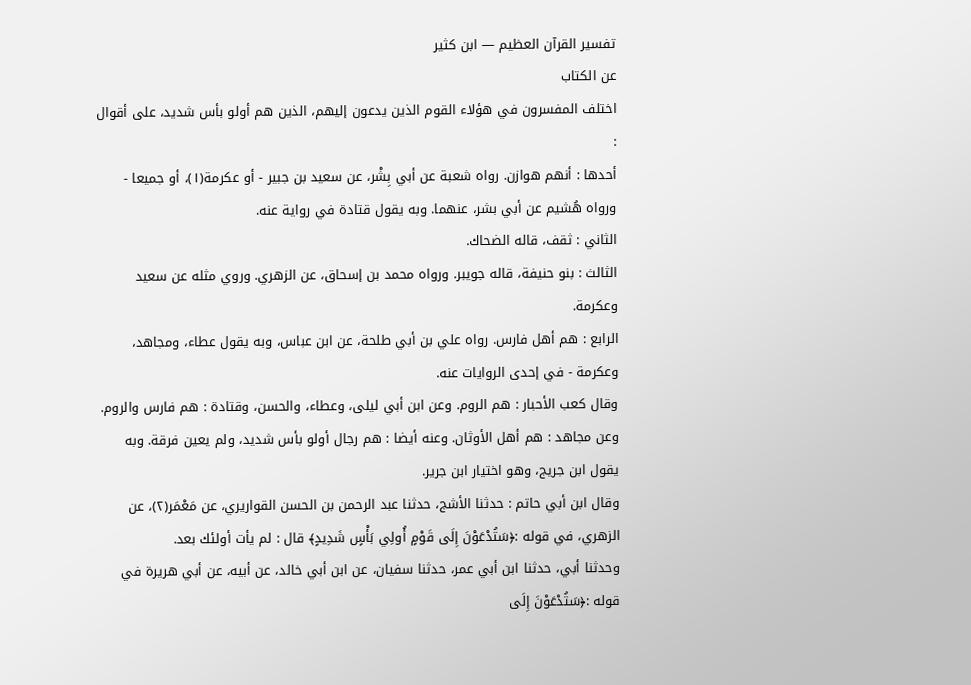تفسير القرآن العظيم — ابن كثير
عن الكتاب
اختلف المفسرون في هؤلاء القوم الذين يدعون إليهم، الذين هم أولو بأس شديد، على أقوال :
أحدها : أنهم هوازن. رواه شعبة عن أبي بِشْر، عن سعيد بن جبير - أو عكرمة(١)، أو جميعا - ورواه هُشيم عن أبي بشر، عنهما. وبه يقول قتادة في رواية عنه.
الثاني : ثقف، قاله الضحاك.
الثالث : بنو حنيفة، قاله جويبر. ورواه محمد بن إسحاق، عن الزهري. وروي مثله عن سعيد وعكرمة.
الرابع : هم أهل فارس. رواه علي بن أبي طلحة، عن ابن عباس، وبه يقول عطاء، ومجاهد، وعكرمة - في إحدى الروايات عنه.
وقال كعب الأحبار : هم الروم. وعن ابن أبي ليلى، وعطاء، والحسن، وقتادة : هم فارس والروم. وعن مجاهد : هم أهل الأوثان. وعنه أيضا : هم رجال أولو بأس شديد، ولم يعين فرقة. وبه يقول ابن جريج، وهو اختيار ابن جرير.
وقال ابن أبي حاتم : حدثنا الأشج، حدثنا عبد الرحمن بن الحسن القواريري، عن مَعْمَر(٢)، عن الزهري، في قوله :﴿سَتُدْعَوْنَ إِلَى قَوْمٍ أُولِي بَأْسٍ شَدِيدٍ﴾ قال : لم يأت أولئك بعد.
وحدثنا أبي، حدثنا ابن أبي عمر، حدثنا سفيان، عن ابن أبي خالد، عن أبيه، عن أبي هريرة في قوله :﴿سَتُدْعَوْنَ إِلَى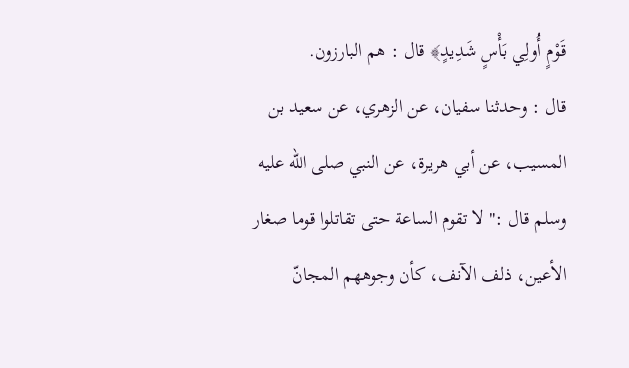قَوْمٍ أُولِي بَأْسٍ شَدِيدٍ﴾ قال : هم البارزون.
قال : وحدثنا سفيان، عن الزهري، عن سعيد بن المسيب، عن أبي هريرة، عن النبي صلى الله عليه وسلم قال :" لا تقوم الساعة حتى تقاتلوا قوما صغار الأعين، ذلف الآنف، كأن وجوههم المجانّ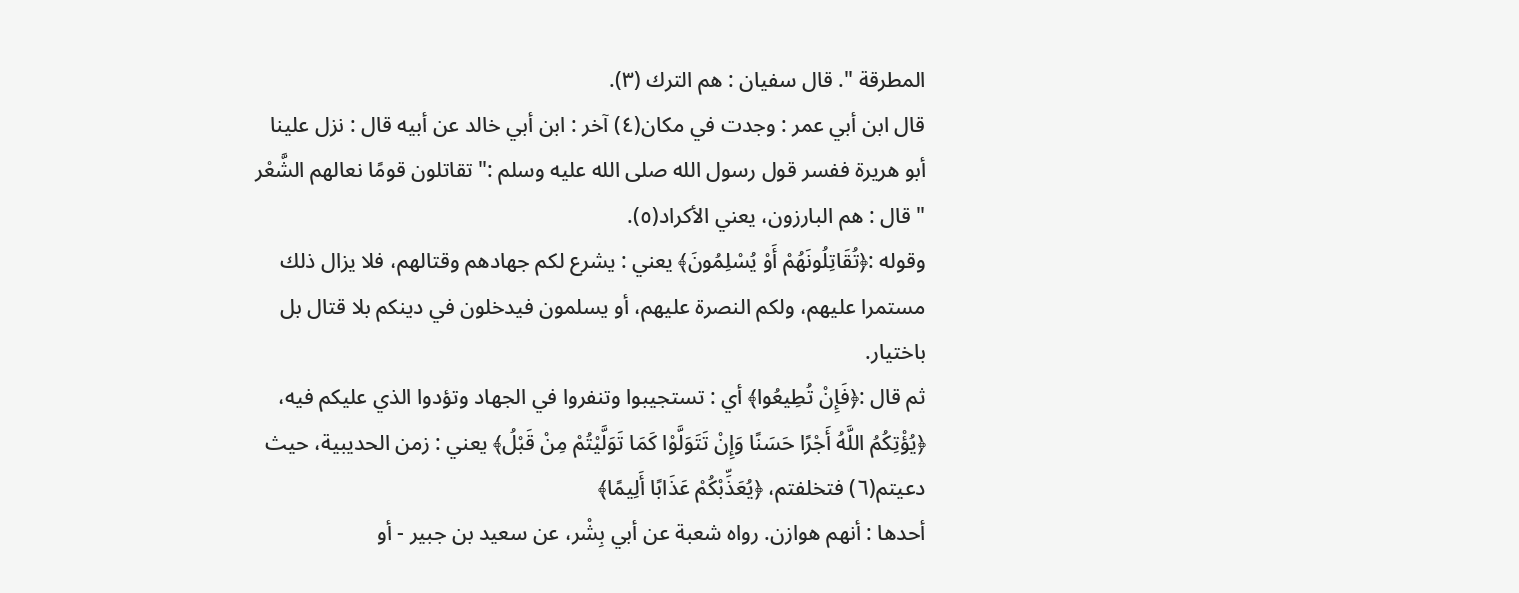المطرقة ". قال سفيان : هم الترك (٣).
قال ابن أبي عمر : وجدت في مكان(٤) آخر : ابن أبي خالد عن أبيه قال : نزل علينا أبو هريرة ففسر قول رسول الله صلى الله عليه وسلم :" تقاتلون قومًا نعالهم الشَّعْر " قال : هم البارزون، يعني الأكراد(٥).
وقوله :﴿تُقَاتِلُونَهُمْ أَوْ يُسْلِمُونَ﴾ يعني : يشرع لكم جهادهم وقتالهم، فلا يزال ذلك مستمرا عليهم، ولكم النصرة عليهم، أو يسلمون فيدخلون في دينكم بلا قتال بل باختيار.
ثم قال :﴿فَإِنْ تُطِيعُوا﴾ أي : تستجيبوا وتنفروا في الجهاد وتؤدوا الذي عليكم فيه، ﴿يُؤْتِكُمُ اللَّهُ أَجْرًا حَسَنًا وَإِنْ تَتَوَلَّوْا كَمَا تَوَلَّيْتُمْ مِنْ قَبْلُ﴾ يعني : زمن الحديبية، حيث دعيتم(٦) فتخلفتم، ﴿يُعَذِّبْكُمْ عَذَابًا أَلِيمًا﴾
أحدها : أنهم هوازن. رواه شعبة عن أبي بِشْر، عن سعيد بن جبير - أو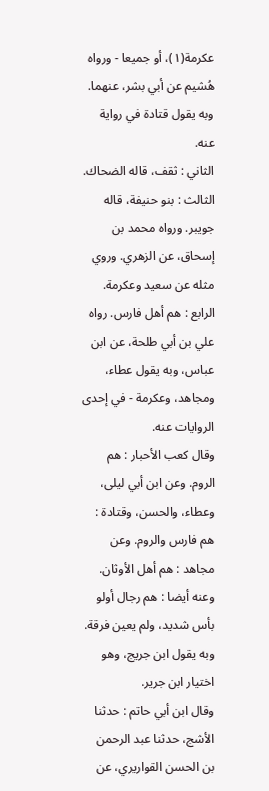عكرمة(١)، أو جميعا - ورواه هُشيم عن أبي بشر، عنهما. وبه يقول قتادة في رواية عنه.
الثاني : ثقف، قاله الضحاك.
الثالث : بنو حنيفة، قاله جويبر. ورواه محمد بن إسحاق، عن الزهري. وروي مثله عن سعيد وعكرمة.
الرابع : هم أهل فارس. رواه علي بن أبي طلحة، عن ابن عباس، وبه يقول عطاء، ومجاهد، وعكرمة - في إحدى الروايات عنه.
وقال كعب الأحبار : هم الروم. وعن ابن أبي ليلى، وعطاء، والحسن، وقتادة : هم فارس والروم. وعن مجاهد : هم أهل الأوثان. وعنه أيضا : هم رجال أولو بأس شديد، ولم يعين فرقة. وبه يقول ابن جريج، وهو اختيار ابن جرير.
وقال ابن أبي حاتم : حدثنا الأشج، حدثنا عبد الرحمن بن الحسن القواريري، عن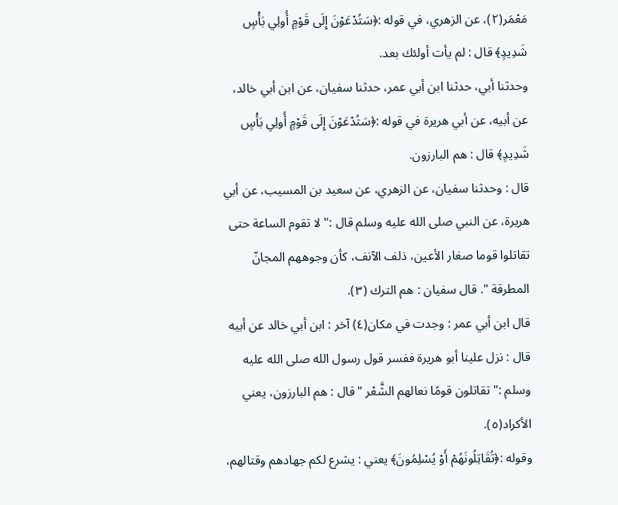مَعْمَر(٢)، عن الزهري، في قوله :﴿سَتُدْعَوْنَ إِلَى قَوْمٍ أُولِي بَأْسٍ شَدِيدٍ﴾ قال : لم يأت أولئك بعد.
وحدثنا أبي، حدثنا ابن أبي عمر، حدثنا سفيان، عن ابن أبي خالد، عن أبيه، عن أبي هريرة في قوله :﴿سَتُدْعَوْنَ إِلَى قَوْمٍ أُولِي بَأْسٍ شَدِيدٍ﴾ قال : هم البارزون.
قال : وحدثنا سفيان، عن الزهري، عن سعيد بن المسيب، عن أبي هريرة، عن النبي صلى الله عليه وسلم قال :" لا تقوم الساعة حتى تقاتلوا قوما صغار الأعين، ذلف الآنف، كأن وجوههم المجانّ المطرقة ". قال سفيان : هم الترك (٣).
قال ابن أبي عمر : وجدت في مكان(٤) آخر : ابن أبي خالد عن أبيه قال : نزل علينا أبو هريرة ففسر قول رسول الله صلى الله عليه وسلم :" تقاتلون قومًا نعالهم الشَّعْر " قال : هم البارزون، يعني الأكراد(٥).
وقوله :﴿تُقَاتِلُونَهُمْ أَوْ يُسْلِمُونَ﴾ يعني : يشرع لكم جهادهم وقتالهم،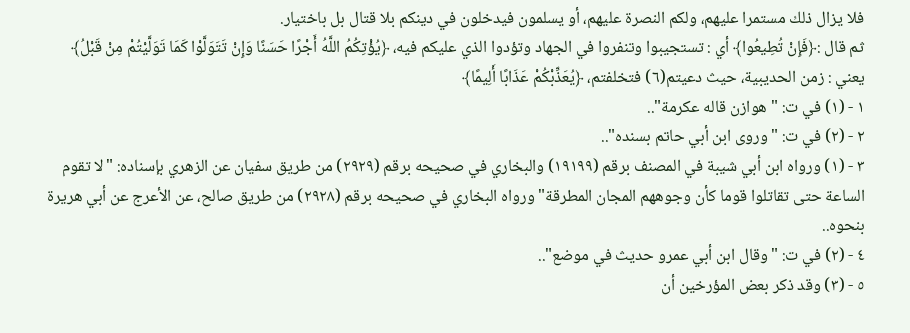فلا يزال ذلك مستمرا عليهم، ولكم النصرة عليهم، أو يسلمون فيدخلون في دينكم بلا قتال بل باختيار.
ثم قال :﴿فَإِنْ تُطِيعُوا﴾ أي : تستجيبوا وتنفروا في الجهاد وتؤدوا الذي عليكم فيه، ﴿يُؤْتِكُمُ اللَّهُ أَجْرًا حَسَنًا وَإِنْ تَتَوَلَّوْا كَمَا تَوَلَّيْتُمْ مِنْ قَبْلُ﴾ يعني : زمن الحديبية، حيث دعيتم(٦) فتخلفتم، ﴿يُعَذِّبْكُمْ عَذَابًا أَلِيمًا﴾
١ - (١) في ت: "هوازن قاله عكرمة"..
٢ - (٢) في ت: "وروى ابن أبي حاتم بسنده"..
٣ - (١) ورواه ابن أبي شيبة في المصنف برقم (١٩١٩٩) والبخاري في صحيحه برقم (٢٩٢٩) من طريق سفيان عن الزهري بإسناده: "لا تقوم الساعة حتى تقاتلوا قوما كأن وجوههم المجان المطرقة" ورواه البخاري في صحيحه برقم (٢٩٢٨) من طريق صالح، عن الأعرج عن أبي هريرة بنحوه..
٤ - (٢) في ت: "وقال ابن أبي عمرو حديث في موضع"..
٥ - (٣) وقد ذكر بعض المؤرخين أن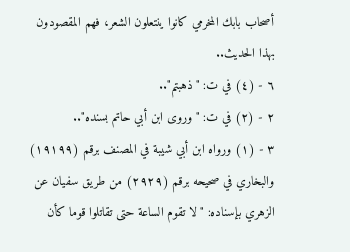أصحاب بابك المخرمي كانوا ينتعلون الشعر، فهم المقصودون بهذا الحديث..
٦ - (٤) في ت: "ذهبتم"..
٢ - (٢) في ت: "وروى ابن أبي حاتم بسنده"..
٣ - (١) ورواه ابن أبي شيبة في المصنف برقم (١٩١٩٩) والبخاري في صحيحه برقم (٢٩٢٩) من طريق سفيان عن الزهري بإسناده: "لا تقوم الساعة حتى تقاتلوا قوما كأن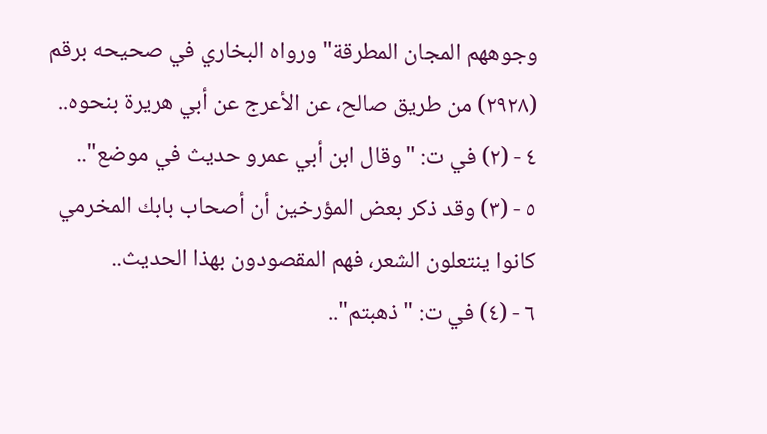وجوههم المجان المطرقة" ورواه البخاري في صحيحه برقم (٢٩٢٨) من طريق صالح، عن الأعرج عن أبي هريرة بنحوه..
٤ - (٢) في ت: "وقال ابن أبي عمرو حديث في موضع"..
٥ - (٣) وقد ذكر بعض المؤرخين أن أصحاب بابك المخرمي كانوا ينتعلون الشعر، فهم المقصودون بهذا الحديث..
٦ - (٤) في ت: "ذهبتم"..